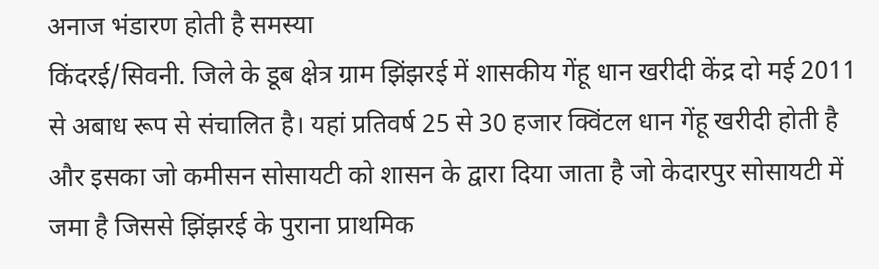अनाज भंडारण होती है समस्या
किंदरई/सिवनी. जिले के डूब क्षेत्र ग्राम झिंझरई में शासकीय गेंहू धान खरीदी केंद्र दो मई 2011 से अबाध रूप से संचालित है। यहां प्रतिवर्ष 25 से 30 हजार क्विंटल धान गेंहू खरीदी होती है और इसका जो कमीसन सोसायटी को शासन के द्वारा दिया जाता है जो केदारपुर सोसायटी में जमा है जिससे झिंझरई के पुराना प्राथमिक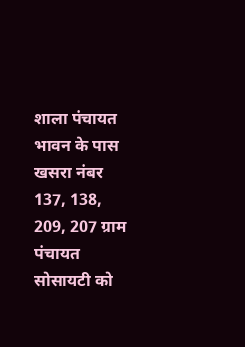शाला पंचायत भावन के पास खसरा नंबर 137, 138, 209, 207 ग्राम पंचायत सोसायटी को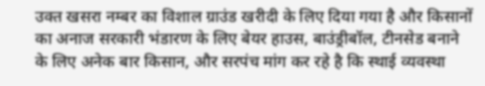उक्त खसरा नम्बर का विशाल ग्राउंड खरीदी के लिए दिया गया है और किसानों का अनाज सरकारी भंडारण के लिए बेयर हाउस, बाउंड्रीबॉल, टीनसेड बनाने के लिए अनेक बार किसान, और सरपंच मांग कर रहे है कि स्थाई व्यवस्था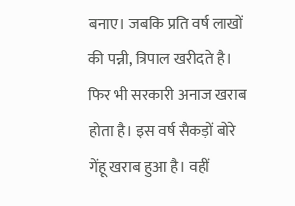बनाए। जबकि प्रति वर्ष लाखों की पन्नी, त्रिपाल खरीदते है। फिर भी सरकारी अनाज खराब होता है। इस वर्ष सैकड़ों बोरे गेंहू खराब हुआ है। वहीं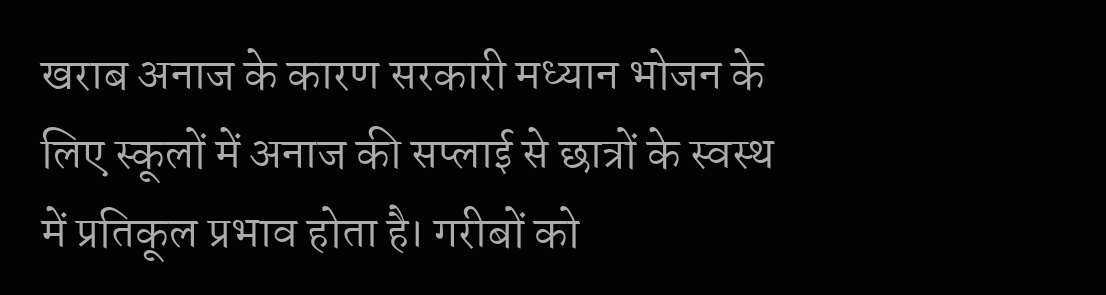खराब अनाज के कारण सरकारी मध्यान भोजन के लिए स्कूलों में अनाज की सप्लाई से छात्रों के स्वस्थ में प्रतिकूल प्रभाव होता है। गरीबों को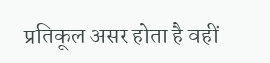प्रतिकूल असर होता है वहीं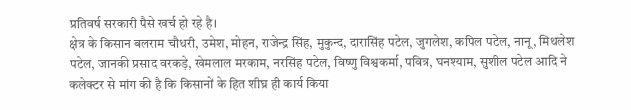प्रतिवर्ष सरकारी पैसे खर्च हो रहे है।
क्षेत्र के किसान बलराम चौधरी, उमेश, मोहन, राजेन्द्र सिंह, मुकुन्द, दारासिंह पटेल, जुगलेश, कपिल पटेल, नानू, मिथलेश पटेल, जानकी प्रसाद वरकड़े, खेमलाल मरकाम, नरसिंह पटेल, विष्णु विश्वकर्मा, पवित्र, घनश्याम, सुशील पटेल आदि ने कलेक्टर से मांग की है कि किसानों के हित शीघ्र ही कार्य किया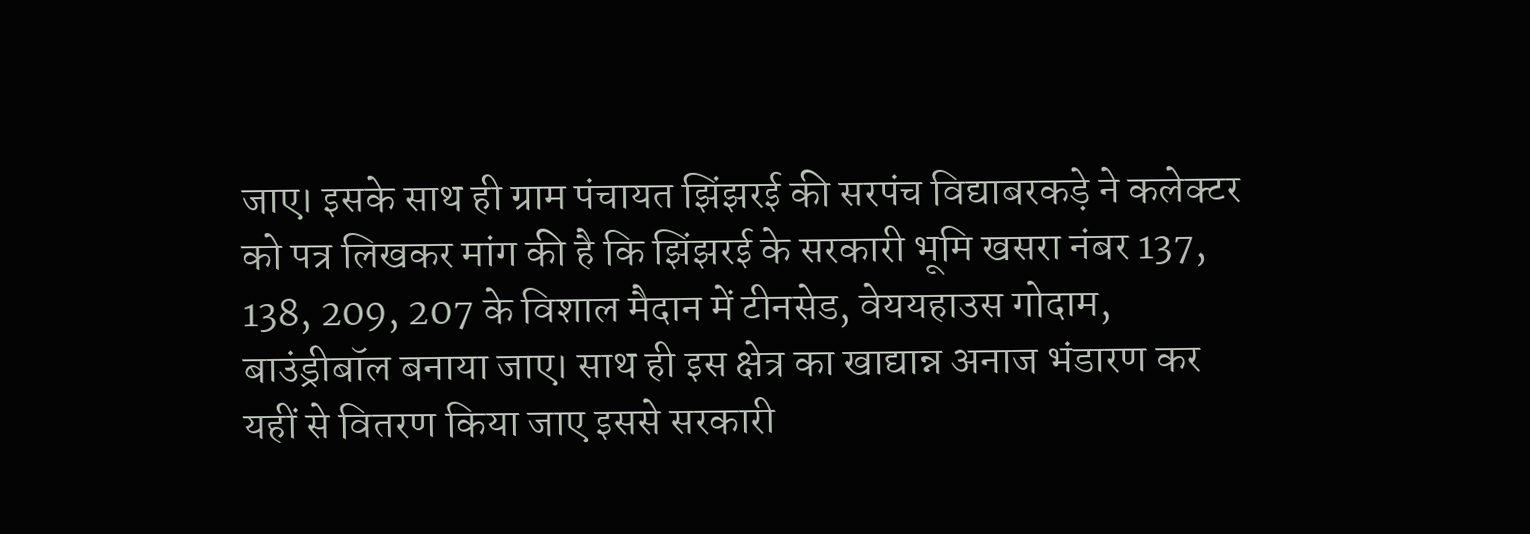जाए। इसके साथ ही ग्राम पंचायत झिंझरई की सरपंच विद्याबरकड़े ने कलेक्टर को पत्र लिखकर मांग की है कि झिंझरई के सरकारी भूमि खसरा नंबर 137, 138, 209, 207 के विशाल मैदान में टीनसेड, वेययहाउस गोदाम, बाउंड्रीबॉल बनाया जाए। साथ ही इस क्षेत्र का खाद्यान्न अनाज भंडारण कर यहीं से वितरण किया जाए इससे सरकारी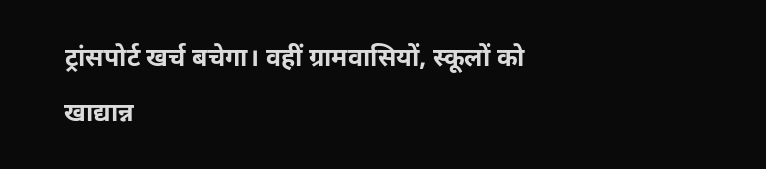ट्रांसपोर्ट खर्च बचेगा। वहीं ग्रामवासियों, स्कूलों को खाद्यान्न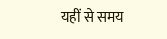यहीं से समय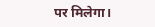पर मिलेगा।